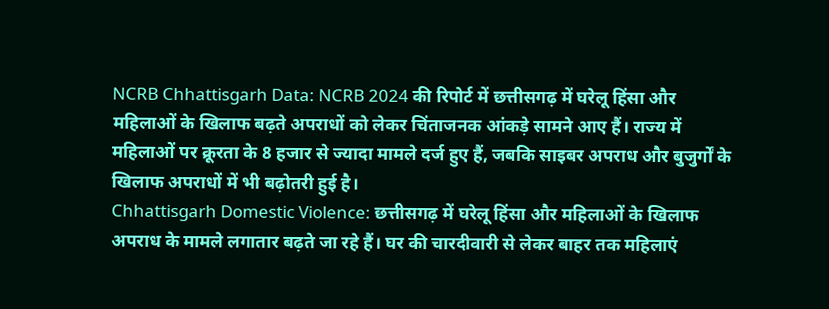NCRB Chhattisgarh Data: NCRB 2024 की रिपोर्ट में छत्तीसगढ़ में घरेलू हिंसा और महिलाओं के खिलाफ बढ़ते अपराधों को लेकर चिंताजनक आंकड़े सामने आए हैं। राज्य में महिलाओं पर क्रूरता के 8 हजार से ज्यादा मामले दर्ज हुए हैं, जबकि साइबर अपराध और बुजुर्गों के खिलाफ अपराधों में भी बढ़ोतरी हुई है।
Chhattisgarh Domestic Violence: छत्तीसगढ़ में घरेलू हिंसा और महिलाओं के खिलाफ अपराध के मामले लगातार बढ़ते जा रहे हैं। घर की चारदीवारी से लेकर बाहर तक महिलाएं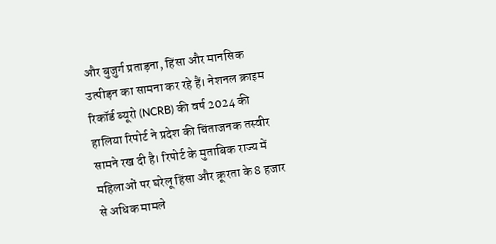और बुजुर्ग प्रताड़ना, हिंसा और मानसिक उत्पीड़न का सामना कर रहे हैं। नेशनल क्राइम रिकॉर्ड ब्यूरो (NCRB) की वर्ष 2024 की हालिया रिपोर्ट ने प्रदेश की चिंताजनक तस्वीर सामने रख दी है। रिपोर्ट के मुताबिक राज्य में महिलाओं पर घरेलू हिंसा और क्रूरता के 8 हजार से अधिक मामले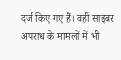दर्ज किए गए हैं। वहीं साइबर अपराध के मामलों में भी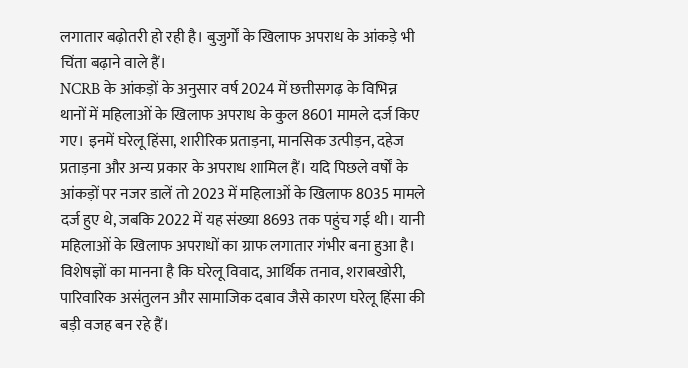लगातार बढ़ोतरी हो रही है। बुजुर्गों के खिलाफ अपराध के आंकड़े भी चिंता बढ़ाने वाले हैं।
NCRB के आंकड़ों के अनुसार वर्ष 2024 में छत्तीसगढ़ के विभिन्न थानों में महिलाओं के खिलाफ अपराध के कुल 8601 मामले दर्ज किए गए। इनमें घरेलू हिंसा, शारीरिक प्रताड़ना, मानसिक उत्पीड़न, दहेज प्रताड़ना और अन्य प्रकार के अपराध शामिल हैं। यदि पिछले वर्षों के आंकड़ों पर नजर डालें तो 2023 में महिलाओं के खिलाफ 8035 मामले दर्ज हुए थे, जबकि 2022 में यह संख्या 8693 तक पहुंच गई थी। यानी महिलाओं के खिलाफ अपराधों का ग्राफ लगातार गंभीर बना हुआ है। विशेषज्ञों का मानना है कि घरेलू विवाद, आर्थिक तनाव, शराबखोरी, पारिवारिक असंतुलन और सामाजिक दबाव जैसे कारण घरेलू हिंसा की बड़ी वजह बन रहे हैं।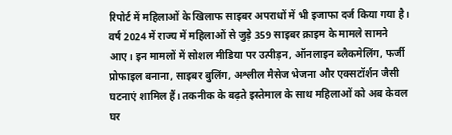रिपोर्ट में महिलाओं के खिलाफ साइबर अपराधों में भी इजाफा दर्ज किया गया है। वर्ष 2024 में राज्य में महिलाओं से जुड़े 359 साइबर क्राइम के मामले सामने आए। इन मामलों में सोशल मीडिया पर उत्पीड़न, ऑनलाइन ब्लैकमेलिंग, फर्जी प्रोफाइल बनाना, साइबर बुलिंग, अश्लील मैसेज भेजना और एक्सटॉर्शन जैसी घटनाएं शामिल हैं। तकनीक के बढ़ते इस्तेमाल के साथ महिलाओं को अब केवल घर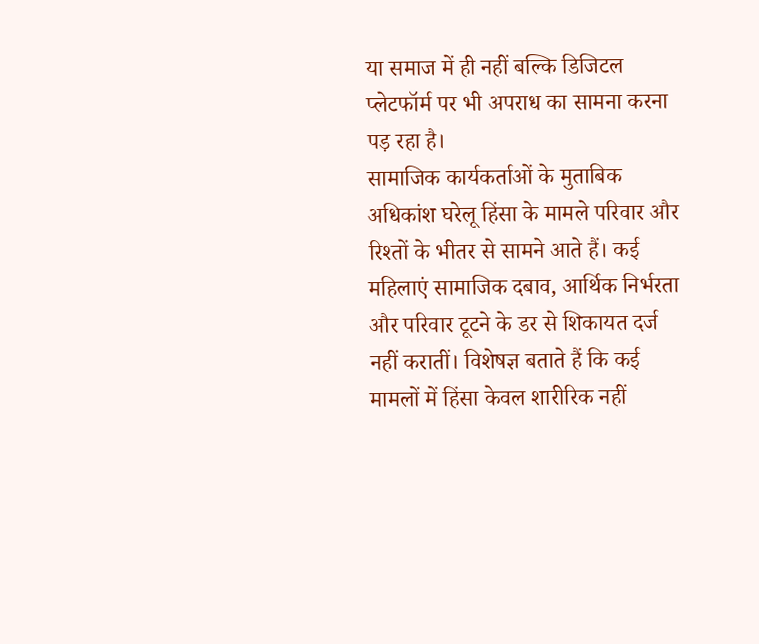या समाज में ही नहीं बल्कि डिजिटल प्लेटफॉर्म पर भी अपराध का सामना करना पड़ रहा है।
सामाजिक कार्यकर्ताओं के मुताबिक अधिकांश घरेलू हिंसा के मामले परिवार और रिश्तों के भीतर से सामने आते हैं। कई महिलाएं सामाजिक दबाव, आर्थिक निर्भरता और परिवार टूटने के डर से शिकायत दर्ज नहीं करातीं। विशेषज्ञ बताते हैं कि कई मामलों में हिंसा केवल शारीरिक नहीं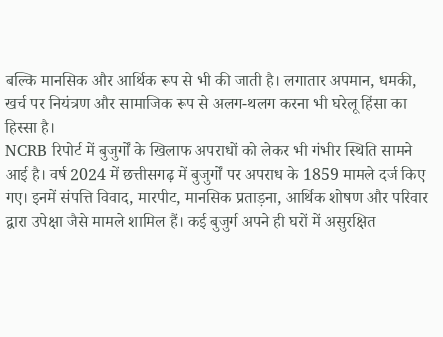बल्कि मानसिक और आर्थिक रूप से भी की जाती है। लगातार अपमान, धमकी, खर्च पर नियंत्रण और सामाजिक रूप से अलग-थलग करना भी घरेलू हिंसा का हिस्सा है।
NCRB रिपोर्ट में बुजुर्गों के खिलाफ अपराधों को लेकर भी गंभीर स्थिति सामने आई है। वर्ष 2024 में छत्तीसगढ़ में बुजुर्गों पर अपराध के 1859 मामले दर्ज किए गए। इनमें संपत्ति विवाद, मारपीट, मानसिक प्रताड़ना, आर्थिक शोषण और परिवार द्वारा उपेक्षा जैसे मामले शामिल हैं। कई बुजुर्ग अपने ही घरों में असुरक्षित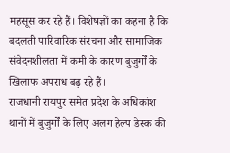महसूस कर रहे हैं। विशेषज्ञों का कहना है कि बदलती पारिवारिक संरचना और सामाजिक संवेदनशीलता में कमी के कारण बुजुर्गों के खिलाफ अपराध बढ़ रहे हैं।
राजधानी रायपुर समेत प्रदेश के अधिकांश थानों में बुजुर्गों के लिए अलग हेल्प डेस्क की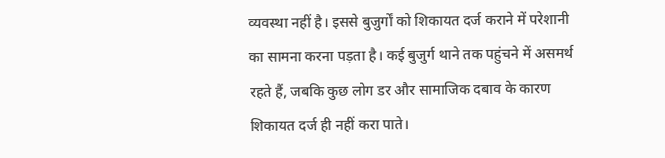व्यवस्था नहीं है। इससे बुजुर्गों को शिकायत दर्ज कराने में परेशानी का सामना करना पड़ता है। कई बुजुर्ग थाने तक पहुंचने में असमर्थ रहते हैं, जबकि कुछ लोग डर और सामाजिक दबाव के कारण शिकायत दर्ज ही नहीं करा पाते।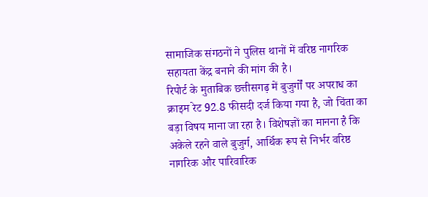सामाजिक संगठनों ने पुलिस थानों में वरिष्ठ नागरिक सहायता केंद्र बनाने की मांग की है।
रिपोर्ट के मुताबिक छत्तीसगढ़ में बुजुर्गों पर अपराध का क्राइम रेट 92.8 फीसदी दर्ज किया गया है, जो चिंता का बड़ा विषय माना जा रहा है। विशेषज्ञों का मानना है कि अकेले रहने वाले बुजुर्ग, आर्थिक रूप से निर्भर वरिष्ठ नागरिक और पारिवारिक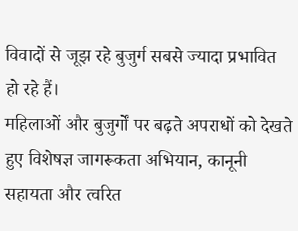विवादों से जूझ रहे बुजुर्ग सबसे ज्यादा प्रभावित हो रहे हैं।
महिलाओं और बुजुर्गों पर बढ़ते अपराधों को देखते हुए विशेषज्ञ जागरूकता अभियान, कानूनी सहायता और त्वरित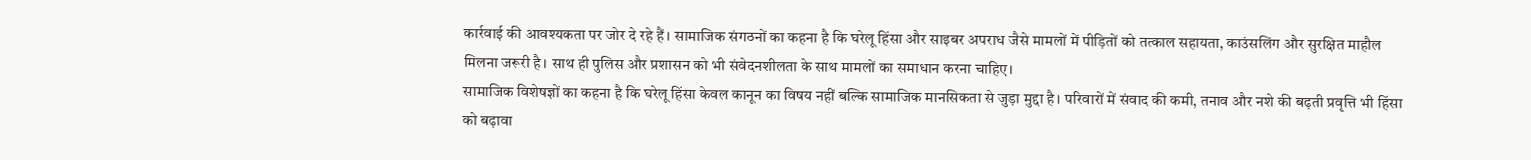कार्रवाई की आवश्यकता पर जोर दे रहे हैं। सामाजिक संगठनों का कहना है कि घरेलू हिंसा और साइबर अपराध जैसे मामलों में पीड़ितों को तत्काल सहायता, काउंसलिंग और सुरक्षित माहौल मिलना जरूरी है। साथ ही पुलिस और प्रशासन को भी संवेदनशीलता के साथ मामलों का समाधान करना चाहिए।
सामाजिक विशेषज्ञों का कहना है कि घरेलू हिंसा केवल कानून का विषय नहीं बल्कि सामाजिक मानसिकता से जुड़ा मुद्दा है। परिवारों में संवाद की कमी, तनाव और नशे की बढ़ती प्रवृत्ति भी हिंसा को बढ़ावा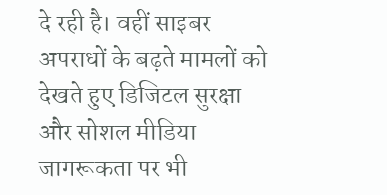दे रही है। वहीं साइबर अपराधों के बढ़ते मामलों को देखते हुए डिजिटल सुरक्षा और सोशल मीडिया जागरूकता पर भी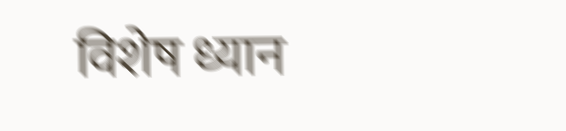विशेष ध्यान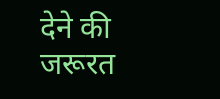देने की जरूरत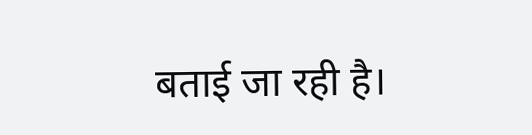बताई जा रही है।